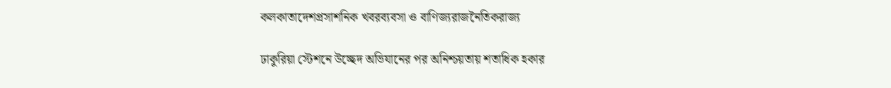কলকাতাদেশপ্রসাশনিক খবরব্যবসা ও বাণিজ্যরাজনৈতিকরাজ্য

ঢাকুরিয়া স্টেশনে উচ্ছেদ অভিযানের পর অনিশ্চয়তায় শতাধিক হকার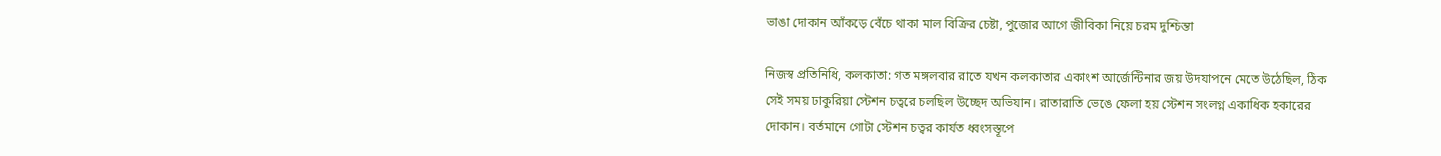ভাঙা দোকান আঁকড়ে বেঁচে থাকা মাল বিক্রির চেষ্টা, পুজোর আগে জীবিকা নিয়ে চরম দুশ্চিন্তা

নিজস্ব প্রতিনিধি, কলকাতা: গত মঙ্গলবার রাতে যখন কলকাতার একাংশ আর্জেন্টিনার জয় উদযাপনে মেতে উঠেছিল, ঠিক সেই সময় ঢাকুরিয়া স্টেশন চত্বরে চলছিল উচ্ছেদ অভিযান। রাতারাতি ভেঙে ফেলা হয় স্টেশন সংলগ্ন একাধিক হকারের দোকান। বর্তমানে গোটা স্টেশন চত্বর কার্যত ধ্বংসস্তূপে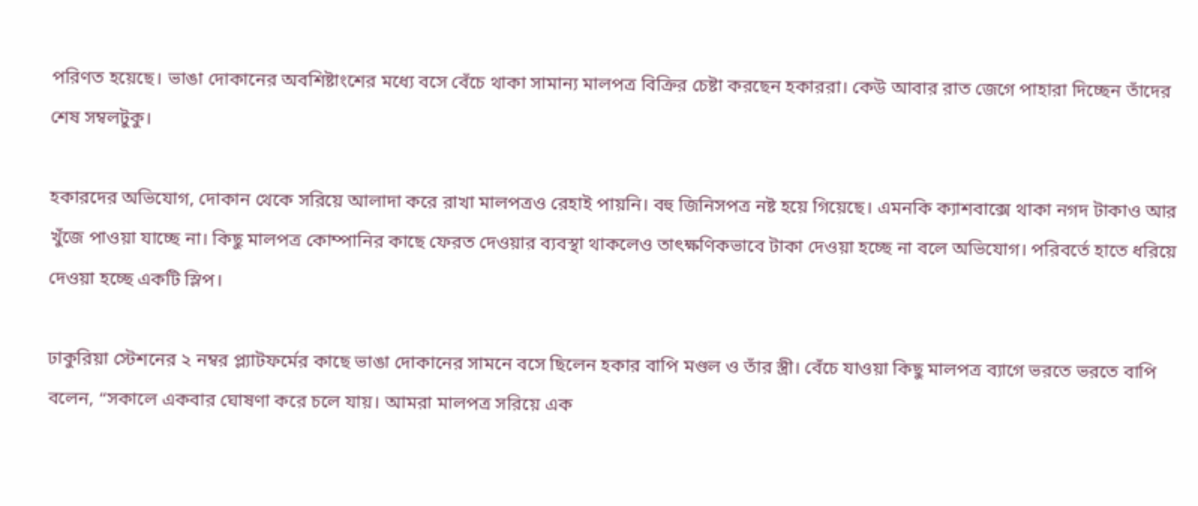পরিণত হয়েছে। ভাঙা দোকানের অবশিষ্টাংশের মধ্যে বসে বেঁচে থাকা সামান্য মালপত্র বিক্রির চেষ্টা করছেন হকাররা। কেউ আবার রাত জেগে পাহারা দিচ্ছেন তাঁদের শেষ সম্বলটুকু।

হকারদের অভিযোগ, দোকান থেকে সরিয়ে আলাদা করে রাখা মালপত্রও রেহাই পায়নি। বহু জিনিসপত্র নষ্ট হয়ে গিয়েছে। এমনকি ক্যাশবাক্সে থাকা নগদ টাকাও আর খুঁজে পাওয়া যাচ্ছে না। কিছু মালপত্র কোম্পানির কাছে ফেরত দেওয়ার ব্যবস্থা থাকলেও তাৎক্ষণিকভাবে টাকা দেওয়া হচ্ছে না বলে অভিযোগ। পরিবর্তে হাতে ধরিয়ে দেওয়া হচ্ছে একটি স্লিপ।

ঢাকুরিয়া স্টেশনের ২ নম্বর প্ল্যাটফর্মের কাছে ভাঙা দোকানের সামনে বসে ছিলেন হকার বাপি মণ্ডল ও তাঁর স্ত্রী। বেঁচে যাওয়া কিছু মালপত্র ব্যাগে ভরতে ভরতে বাপি বলেন, “সকালে একবার ঘোষণা করে চলে যায়। আমরা মালপত্র সরিয়ে এক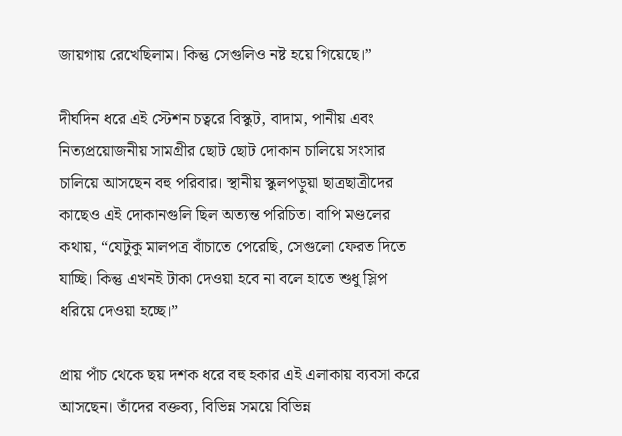জায়গায় রেখেছিলাম। কিন্তু সেগুলিও নষ্ট হয়ে গিয়েছে।”

দীর্ঘদিন ধরে এই স্টেশন চত্বরে বিস্কুট, বাদাম, পানীয় এবং নিত্যপ্রয়োজনীয় সামগ্রীর ছোট ছোট দোকান চালিয়ে সংসার চালিয়ে আসছেন বহু পরিবার। স্থানীয় স্কুলপড়ুয়া ছাত্রছাত্রীদের কাছেও এই দোকানগুলি ছিল অত্যন্ত পরিচিত। বাপি মণ্ডলের কথায়, “যেটুকু মালপত্র বাঁচাতে পেরেছি, সেগুলো ফেরত দিতে যাচ্ছি। কিন্তু এখনই টাকা দেওয়া হবে না বলে হাতে শুধু স্লিপ ধরিয়ে দেওয়া হচ্ছে।”

প্রায় পাঁচ থেকে ছয় দশক ধরে বহু হকার এই এলাকায় ব্যবসা করে আসছেন। তাঁদের বক্তব্য, বিভিন্ন সময়ে বিভিন্ন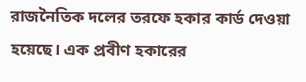রাজনৈতিক দলের তরফে হকার কার্ড দেওয়া হয়েছে। এক প্রবীণ হকারের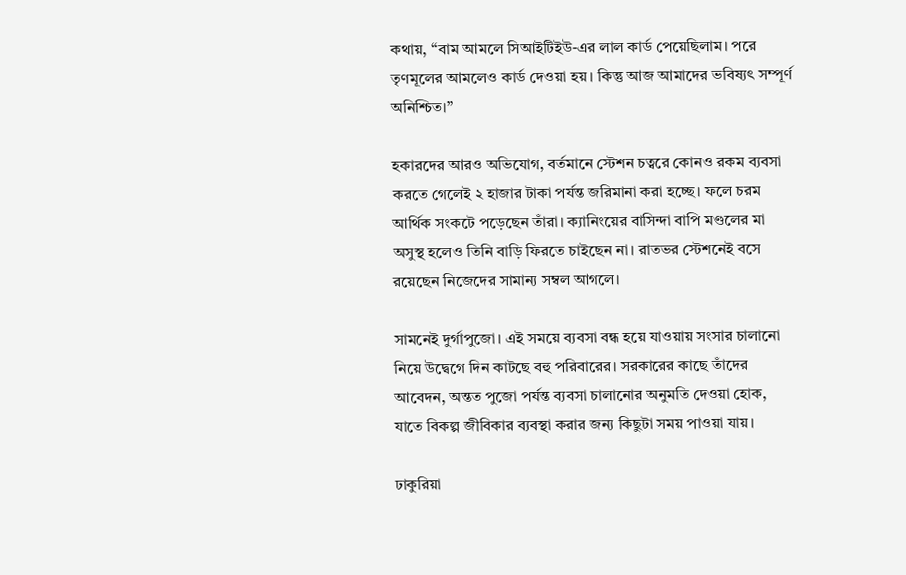কথায়, “বাম আমলে সিআইটিইউ-এর লাল কার্ড পেয়েছিলাম। পরে তৃণমূলের আমলেও কার্ড দেওয়া হয়। কিন্তু আজ আমাদের ভবিষ্যৎ সম্পূর্ণ অনিশ্চিত।”

হকারদের আরও অভিযোগ, বর্তমানে স্টেশন চত্বরে কোনও রকম ব্যবসা করতে গেলেই ২ হাজার টাকা পর্যন্ত জরিমানা করা হচ্ছে। ফলে চরম আর্থিক সংকটে পড়েছেন তাঁরা। ক্যানিংয়ের বাসিন্দা বাপি মণ্ডলের মা অসুস্থ হলেও তিনি বাড়ি ফিরতে চাইছেন না। রাতভর স্টেশনেই বসে রয়েছেন নিজেদের সামান্য সম্বল আগলে।

সামনেই দুর্গাপুজো। এই সময়ে ব্যবসা বন্ধ হয়ে যাওয়ায় সংসার চালানো নিয়ে উদ্বেগে দিন কাটছে বহু পরিবারের। সরকারের কাছে তাঁদের আবেদন, অন্তত পুজো পর্যন্ত ব্যবসা চালানোর অনুমতি দেওয়া হোক, যাতে বিকল্প জীবিকার ব্যবস্থা করার জন্য কিছুটা সময় পাওয়া যায়।

ঢাকুরিয়া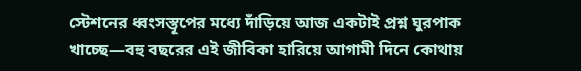স্টেশনের ধ্বংসস্তূপের মধ্যে দাঁড়িয়ে আজ একটাই প্রশ্ন ঘুরপাক খাচ্ছে—বহু বছরের এই জীবিকা হারিয়ে আগামী দিনে কোথায়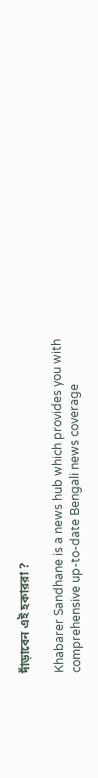দাঁড়াবেন এই হকাররা ?

Khabarer Sandhane is a news hub which provides you with comprehensive up-to-date Bengali news coverage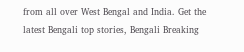from all over West Bengal and India. Get the latest Bengali top stories, Bengali Breaking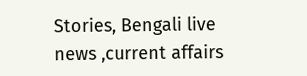Stories, Bengali live news ,current affairs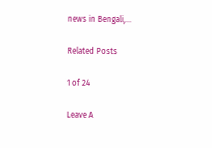news in Bengali,…

Related Posts

1 of 24

Leave A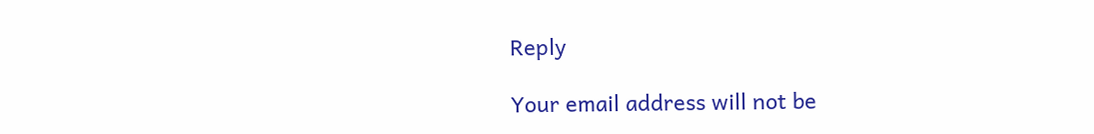Reply

Your email address will not be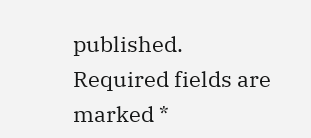published. Required fields are marked *